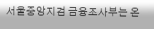서울중앙지검 금융조사부는 온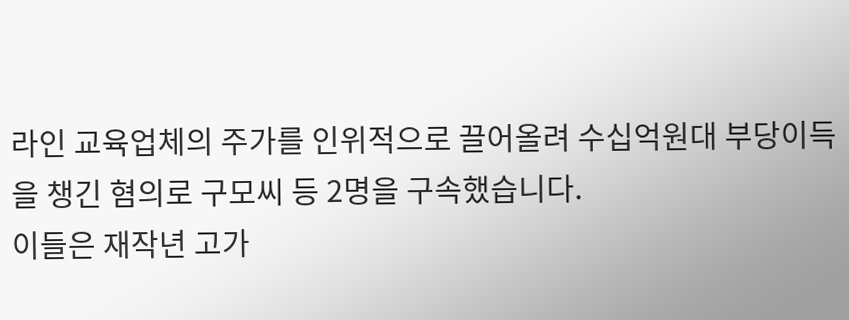라인 교육업체의 주가를 인위적으로 끌어올려 수십억원대 부당이득을 챙긴 혐의로 구모씨 등 2명을 구속했습니다.
이들은 재작년 고가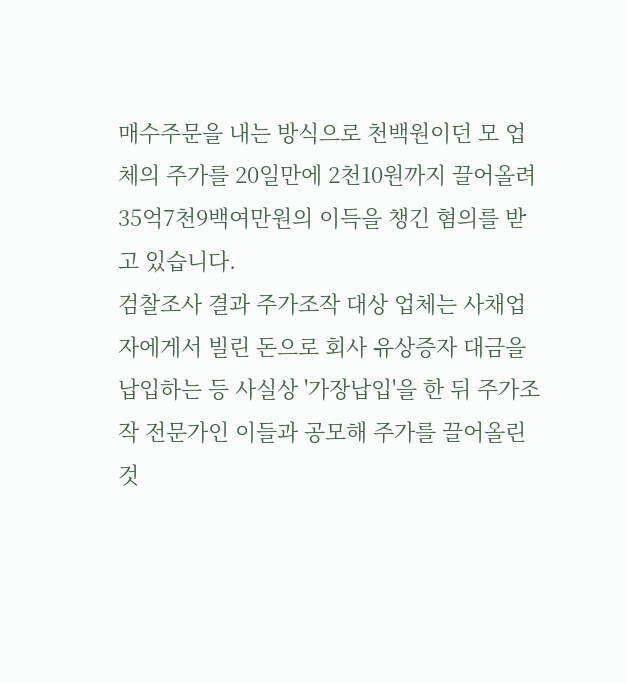매수주문을 내는 방식으로 천백원이던 모 업체의 주가를 20일만에 2천10원까지 끌어올려 35억7천9백여만원의 이득을 챙긴 혐의를 받고 있습니다.
검찰조사 결과 주가조작 대상 업체는 사채업자에게서 빌린 돈으로 회사 유상증자 대금을 납입하는 등 사실상 '가장납입'을 한 뒤 주가조작 전문가인 이들과 공모해 주가를 끌어올린 것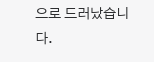으로 드러났습니다.